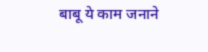बाबू ये काम जनाने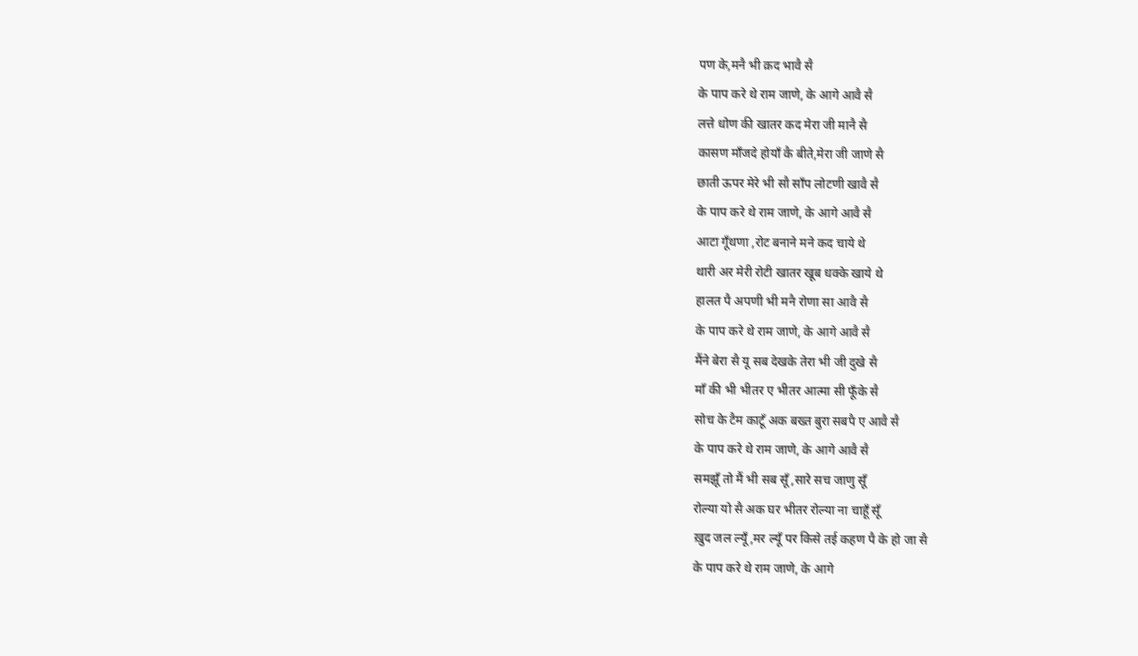पण के,मनै भी क़द भावै सै
के पाप करे थे राम जाणे, के आगे आवै सै
लत्ते धोण की खातर कद मेरा जी मानै सै
कासण माँजदे होयाँ कै बीते,मेरा जी जाणे सै
छाती ऊपर मेरे भी सौ साँप लोटणी खावै सै
के पाप करे थे राम जाणे, के आगे आवै सै
आटा गूँथणा ,रोट बनाने मने कद चाये थे
थारी अर मेरी रोटी खातर खूब धक्के खाये थे
हालत पै अपणी भी मनै रोणा सा आवै सै
के पाप करे थे राम जाणे, के आगे आवै सै
मैंने बेरा सै यू सब देखके तेरा भी जी दुखे सै
माँ की भी भीतर ए भीतर आत्मा सी फूँके सै
सोच के टैम काटूँ अक बख्त बुरा सबपै ए आवै सै
के पाप करे थे राम जाणे, के आगे आवै सै
समझूँ तो मैं भी सब सूँ,सारे सच जाणु सूँ
रोल्या यो सै अक घर भीतर रोल्या ना चाहूँ सूँ
ख़ुद जल ल्यूँ,मर ल्यूँ पर किसे तई कहण पै के हो जा सै
के पाप करे थे राम जाणे, के आगे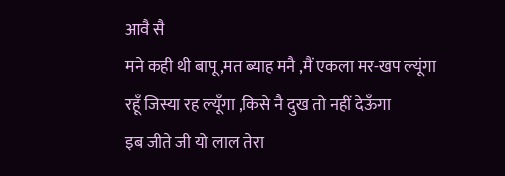आवै सै
मने कही थी बापू,मत ब्याह मनै ,मैं एकला मर-खप ल्यूंगा
रहूँ जिस्या रह ल्यूँगा ,किसे नै दुख तो नहीं देऊँगा
इब जीते जी यो लाल तेरा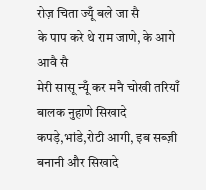रोज़ चिता ज्यूँ बले जा सै
के पाप करे थे राम जाणे, के आगे आवै सै
मेरी सासू न्यूँ कर मनै चोखी तरियाँ बालक नुहाणे सिखादे
कपड़े,भांडे,रोटी आगी, इब सब्ज़ी बनानी और सिखादे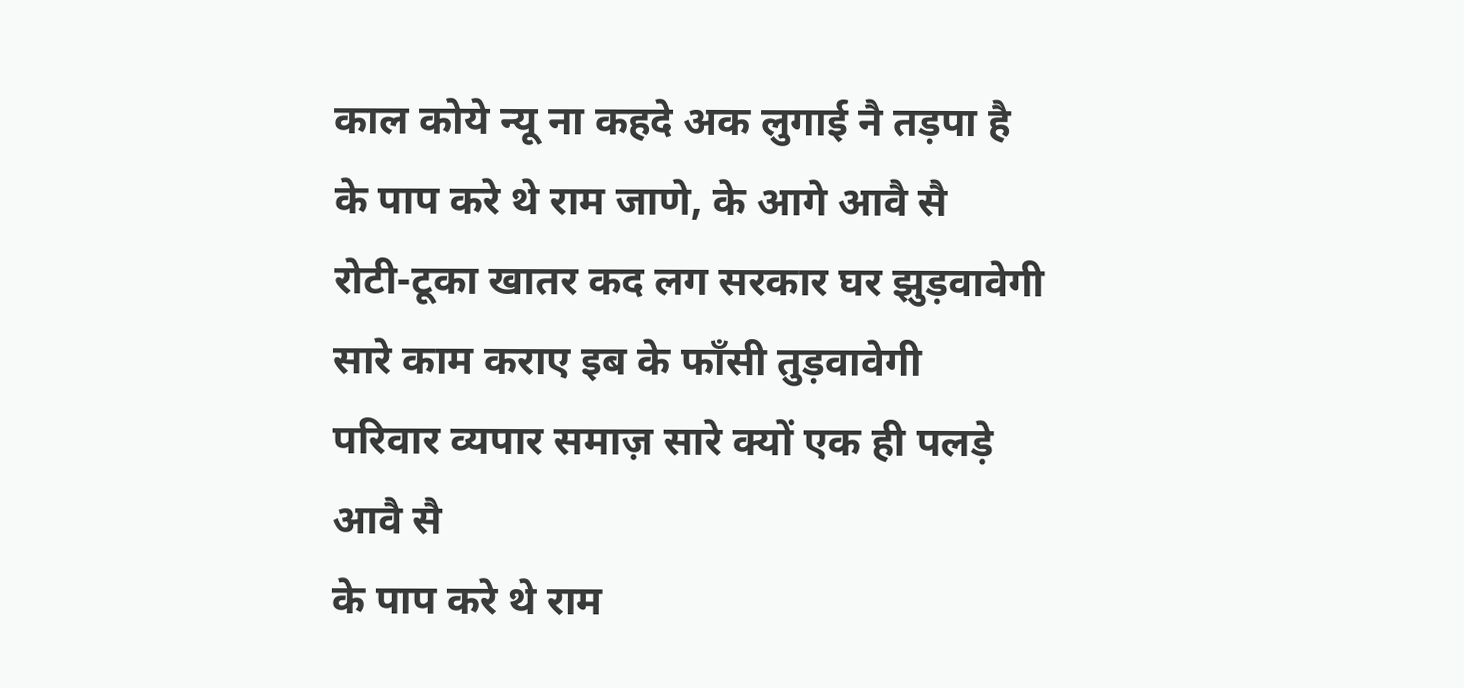काल कोये न्यू ना कहदे अक लुगाई नै तड़पा है
के पाप करे थे राम जाणे, के आगे आवै सै
रोटी-टूका खातर कद लग सरकार घर झुड़वावेगी
सारे काम कराए इब के फाँसी तुड़वावेगी
परिवार व्यपार समाज़ सारे क्यों एक ही पलड़े आवै सै
के पाप करे थे राम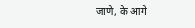जाणे, के आगे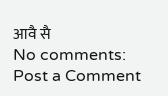आवै सै
No comments:
Post a Comment